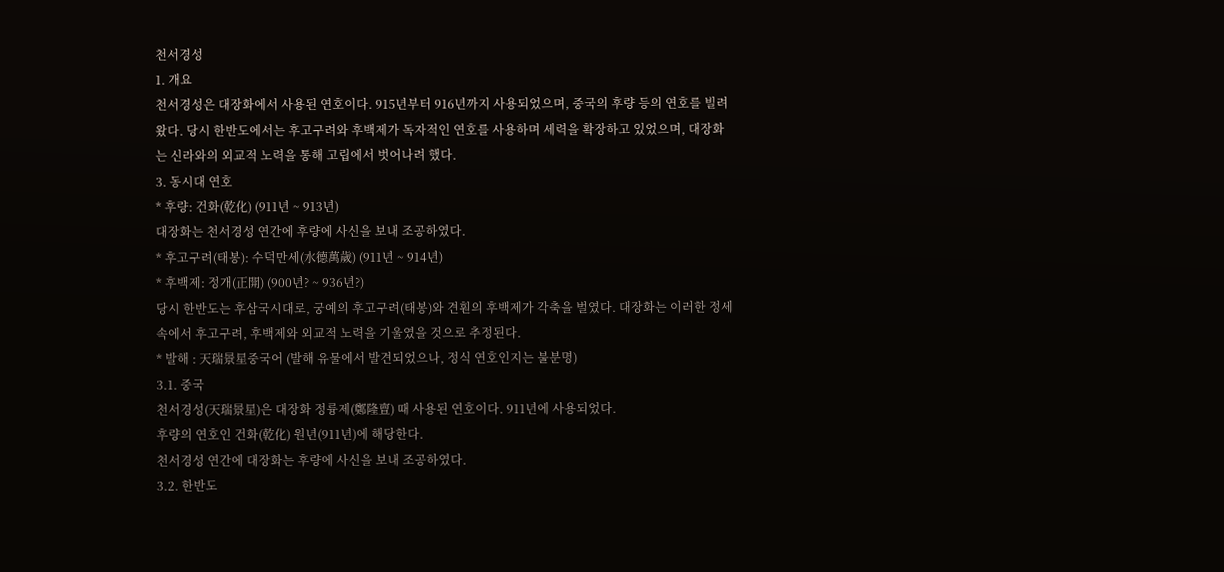천서경성
1. 개요
천서경성은 대장화에서 사용된 연호이다. 915년부터 916년까지 사용되었으며, 중국의 후량 등의 연호를 빌려왔다. 당시 한반도에서는 후고구려와 후백제가 독자적인 연호를 사용하며 세력을 확장하고 있었으며, 대장화는 신라와의 외교적 노력을 통해 고립에서 벗어나려 했다.
3. 동시대 연호
* 후량: 건화(乾化) (911년 ~ 913년)
대장화는 천서경성 연간에 후량에 사신을 보내 조공하였다.
* 후고구려(태봉): 수덕만세(水德萬歲) (911년 ~ 914년)
* 후백제: 정개(正開) (900년? ~ 936년?)
당시 한반도는 후삼국시대로, 궁예의 후고구려(태봉)와 견훤의 후백제가 각축을 벌였다. 대장화는 이러한 정세 속에서 후고구려, 후백제와 외교적 노력을 기울였을 것으로 추정된다.
* 발해 : 天瑞景星중국어 (발해 유물에서 발견되었으나, 정식 연호인지는 불분명)
3.1. 중국
천서경성(天瑞景星)은 대장화 정륭제(鄭隆亶) 때 사용된 연호이다. 911년에 사용되었다.
후량의 연호인 건화(乾化) 원년(911년)에 해당한다.
천서경성 연간에 대장화는 후량에 사신을 보내 조공하였다.
3.2. 한반도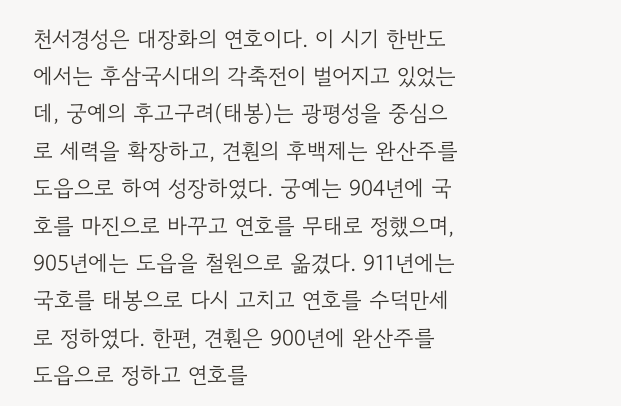천서경성은 대장화의 연호이다. 이 시기 한반도에서는 후삼국시대의 각축전이 벌어지고 있었는데, 궁예의 후고구려(태봉)는 광평성을 중심으로 세력을 확장하고, 견훤의 후백제는 완산주를 도읍으로 하여 성장하였다. 궁예는 904년에 국호를 마진으로 바꾸고 연호를 무태로 정했으며, 905년에는 도읍을 철원으로 옮겼다. 911년에는 국호를 태봉으로 다시 고치고 연호를 수덕만세로 정하였다. 한편, 견훤은 900년에 완산주를 도읍으로 정하고 연호를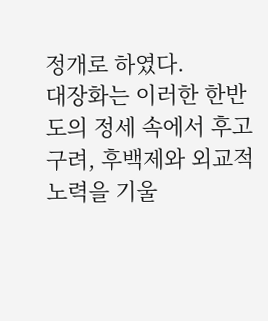정개로 하였다.
대장화는 이러한 한반도의 정세 속에서 후고구려, 후백제와 외교적 노력을 기울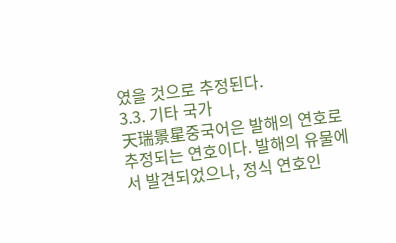였을 것으로 추정된다.
3.3. 기타 국가
天瑞景星중국어은 발해의 연호로 추정되는 연호이다. 발해의 유물에서 발견되었으나, 정식 연호인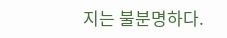지는 불분명하다.